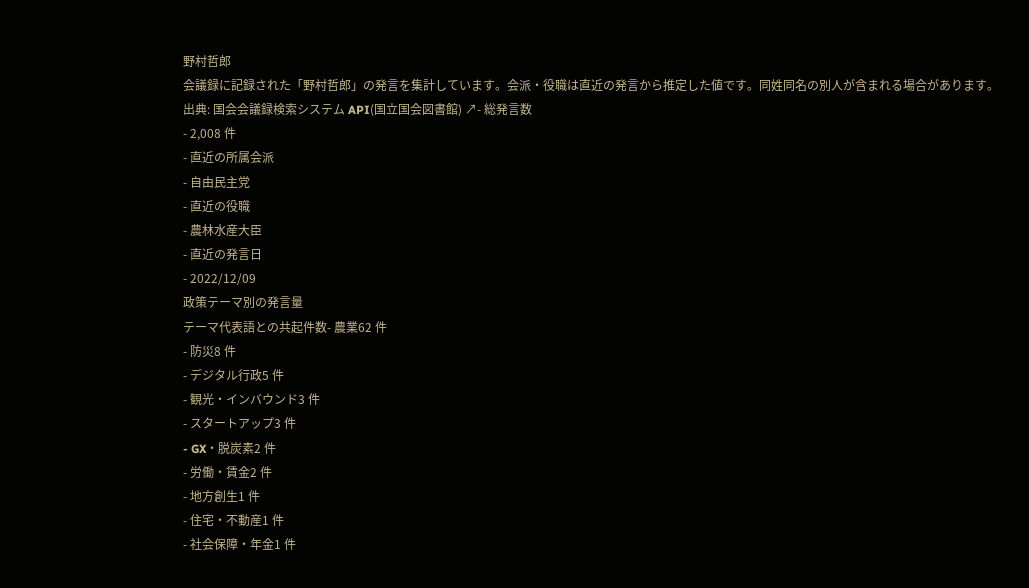野村哲郎
会議録に記録された「野村哲郎」の発言を集計しています。会派・役職は直近の発言から推定した値です。同姓同名の別人が含まれる場合があります。
出典: 国会会議録検索システム API(国立国会図書館) ↗- 総発言数
- 2,008 件
- 直近の所属会派
- 自由民主党
- 直近の役職
- 農林水産大臣
- 直近の発言日
- 2022/12/09
政策テーマ別の発言量
テーマ代表語との共起件数- 農業62 件
- 防災8 件
- デジタル行政5 件
- 観光・インバウンド3 件
- スタートアップ3 件
- GX・脱炭素2 件
- 労働・賃金2 件
- 地方創生1 件
- 住宅・不動産1 件
- 社会保障・年金1 件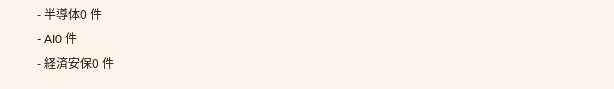- 半導体0 件
- AI0 件
- 経済安保0 件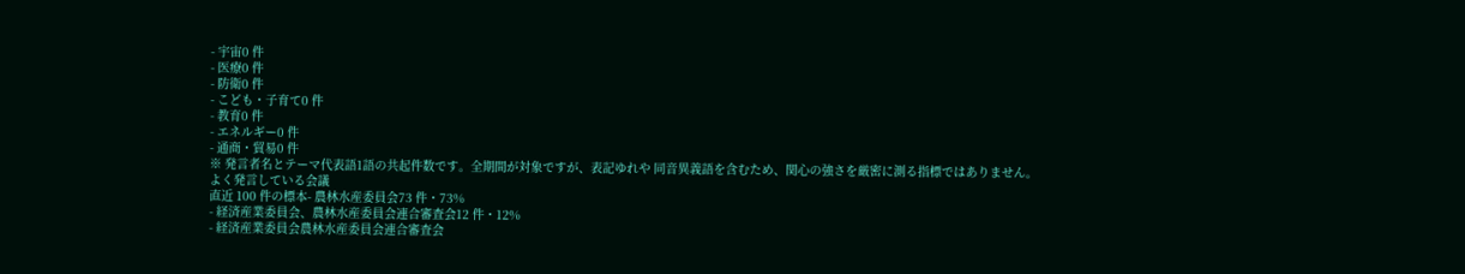- 宇宙0 件
- 医療0 件
- 防衛0 件
- こども・子育て0 件
- 教育0 件
- エネルギー0 件
- 通商・貿易0 件
※ 発言者名とテーマ代表語1語の共起件数です。全期間が対象ですが、表記ゆれや 同音異義語を含むため、関心の強さを厳密に測る指標ではありません。
よく発言している会議
直近 100 件の標本- 農林水産委員会73 件・73%
- 経済産業委員会、農林水産委員会連合審査会12 件・12%
- 経済産業委員会農林水産委員会連合審査会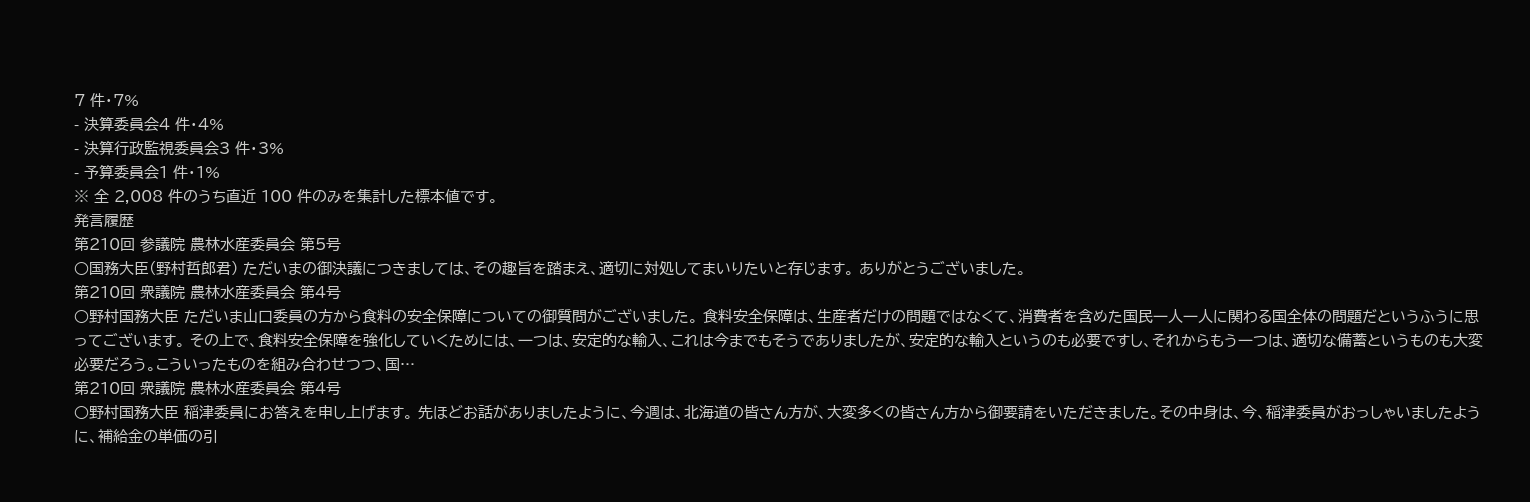7 件・7%
- 決算委員会4 件・4%
- 決算行政監視委員会3 件・3%
- 予算委員会1 件・1%
※ 全 2,008 件のうち直近 100 件のみを集計した標本値です。
発言履歴
第210回 参議院 農林水産委員会 第5号
○国務大臣(野村哲郎君) ただいまの御決議につきましては、その趣旨を踏まえ、適切に対処してまいりたいと存じます。 ありがとうございました。
第210回 衆議院 農林水産委員会 第4号
○野村国務大臣 ただいま山口委員の方から食料の安全保障についての御質問がございました。 食料安全保障は、生産者だけの問題ではなくて、消費者を含めた国民一人一人に関わる国全体の問題だというふうに思ってございます。 その上で、食料安全保障を強化していくためには、一つは、安定的な輸入、これは今までもそうでありましたが、安定的な輸入というのも必要ですし、それからもう一つは、適切な備蓄というものも大変必要だろう。こういったものを組み合わせつつ、国…
第210回 衆議院 農林水産委員会 第4号
○野村国務大臣 稲津委員にお答えを申し上げます。 先ほどお話がありましたように、今週は、北海道の皆さん方が、大変多くの皆さん方から御要請をいただきました。その中身は、今、稲津委員がおっしゃいましたように、補給金の単価の引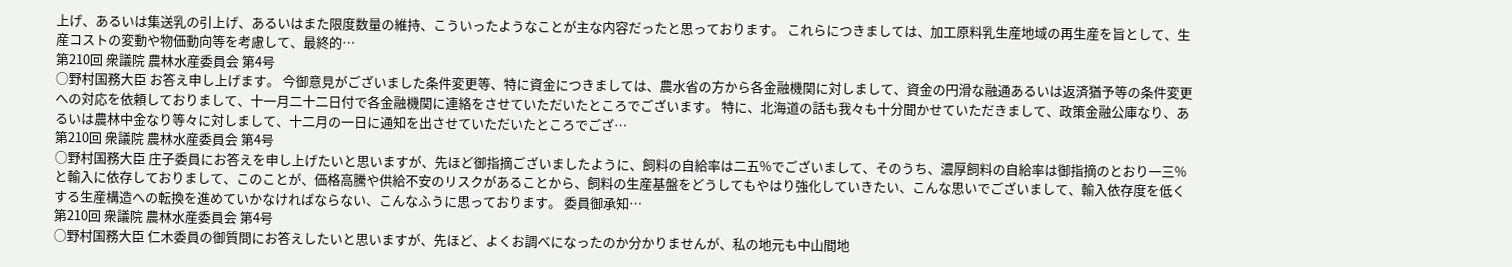上げ、あるいは集送乳の引上げ、あるいはまた限度数量の維持、こういったようなことが主な内容だったと思っております。 これらにつきましては、加工原料乳生産地域の再生産を旨として、生産コストの変動や物価動向等を考慮して、最終的…
第210回 衆議院 農林水産委員会 第4号
○野村国務大臣 お答え申し上げます。 今御意見がございました条件変更等、特に資金につきましては、農水省の方から各金融機関に対しまして、資金の円滑な融通あるいは返済猶予等の条件変更への対応を依頼しておりまして、十一月二十二日付で各金融機関に連絡をさせていただいたところでございます。 特に、北海道の話も我々も十分聞かせていただきまして、政策金融公庫なり、あるいは農林中金なり等々に対しまして、十二月の一日に通知を出させていただいたところでござ…
第210回 衆議院 農林水産委員会 第4号
○野村国務大臣 庄子委員にお答えを申し上げたいと思いますが、先ほど御指摘ございましたように、飼料の自給率は二五%でございまして、そのうち、濃厚飼料の自給率は御指摘のとおり一三%と輸入に依存しておりまして、このことが、価格高騰や供給不安のリスクがあることから、飼料の生産基盤をどうしてもやはり強化していきたい、こんな思いでございまして、輸入依存度を低くする生産構造への転換を進めていかなければならない、こんなふうに思っております。 委員御承知…
第210回 衆議院 農林水産委員会 第4号
○野村国務大臣 仁木委員の御質問にお答えしたいと思いますが、先ほど、よくお調べになったのか分かりませんが、私の地元も中山間地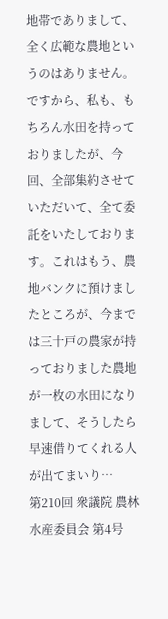地帯でありまして、全く広範な農地というのはありません。ですから、私も、もちろん水田を持っておりましたが、今回、全部集約させていただいて、全て委託をいたしております。これはもう、農地バンクに預けましたところが、今までは三十戸の農家が持っておりました農地が一枚の水田になりまして、そうしたら早速借りてくれる人が出てまいり…
第210回 衆議院 農林水産委員会 第4号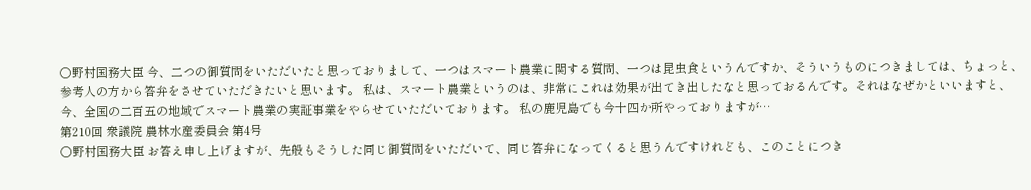○野村国務大臣 今、二つの御質問をいただいたと思っておりまして、一つはスマート農業に関する質問、一つは昆虫食というんですか、そういうものにつきましては、ちょっと、参考人の方から答弁をさせていただきたいと思います。 私は、スマート農業というのは、非常にこれは効果が出てき出したなと思っておるんです。それはなぜかといいますと、今、全国の二百五の地域でスマート農業の実証事業をやらせていただいております。 私の鹿児島でも今十四か所やっておりますが…
第210回 衆議院 農林水産委員会 第4号
○野村国務大臣 お答え申し上げますが、先般もそうした同じ御質問をいただいて、同じ答弁になってくると思うんですけれども、このことにつき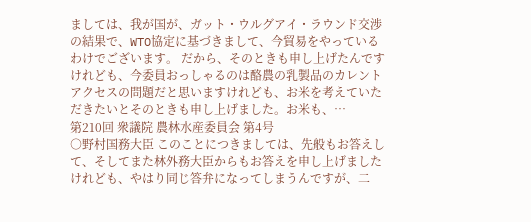ましては、我が国が、ガット・ウルグアイ・ラウンド交渉の結果で、WTO協定に基づきまして、今貿易をやっているわけでございます。 だから、そのときも申し上げたんですけれども、今委員おっしゃるのは酪農の乳製品のカレントアクセスの問題だと思いますけれども、お米を考えていただきたいとそのときも申し上げました。お米も、…
第210回 衆議院 農林水産委員会 第4号
○野村国務大臣 このことにつきましては、先般もお答えして、そしてまた林外務大臣からもお答えを申し上げましたけれども、やはり同じ答弁になってしまうんですが、二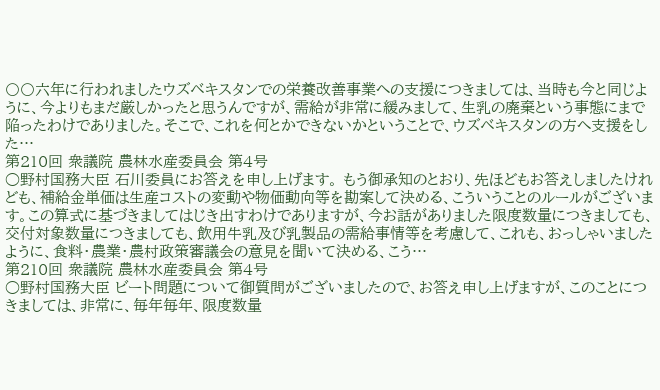〇〇六年に行われましたウズベキスタンでの栄養改善事業への支援につきましては、当時も今と同じように、今よりもまだ厳しかったと思うんですが、需給が非常に緩みまして、生乳の廃棄という事態にまで陥ったわけでありました。そこで、これを何とかできないかということで、ウズベキスタンの方へ支援をした…
第210回 衆議院 農林水産委員会 第4号
○野村国務大臣 石川委員にお答えを申し上げます。 もう御承知のとおり、先ほどもお答えしましたけれども、補給金単価は生産コストの変動や物価動向等を勘案して決める、こういうことのルールがございます。この算式に基づきましてはじき出すわけでありますが、今お話がありました限度数量につきましても、交付対象数量につきましても、飲用牛乳及び乳製品の需給事情等を考慮して、これも、おっしゃいましたように、食料・農業・農村政策審議会の意見を聞いて決める、こう…
第210回 衆議院 農林水産委員会 第4号
○野村国務大臣 ビート問題について御質問がございましたので、お答え申し上げますが、このことにつきましては、非常に、毎年毎年、限度数量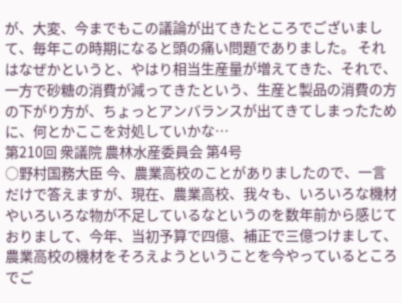が、大変、今までもこの議論が出てきたところでございまして、毎年この時期になると頭の痛い問題でありました。 それはなぜかというと、やはり相当生産量が増えてきた、それで、一方で砂糖の消費が減ってきたという、生産と製品の消費の方の下がり方が、ちょっとアンバランスが出てきてしまったために、何とかここを対処していかな…
第210回 衆議院 農林水産委員会 第4号
○野村国務大臣 今、農業高校のことがありましたので、一言だけで答えますが、現在、農業高校、我々も、いろいろな機材やいろいろな物が不足しているなというのを数年前から感じておりまして、今年、当初予算で四億、補正で三億つけまして、農業高校の機材をそろえようということを今やっているところでご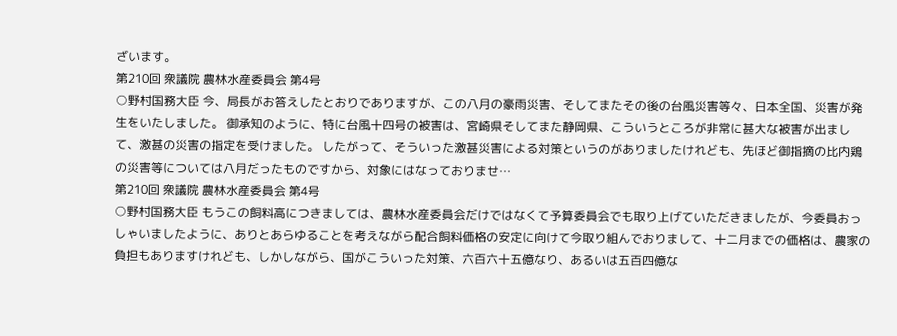ざいます。
第210回 衆議院 農林水産委員会 第4号
○野村国務大臣 今、局長がお答えしたとおりでありますが、この八月の豪雨災害、そしてまたその後の台風災害等々、日本全国、災害が発生をいたしました。 御承知のように、特に台風十四号の被害は、宮崎県そしてまた静岡県、こういうところが非常に甚大な被害が出まして、激甚の災害の指定を受けました。 したがって、そういった激甚災害による対策というのがありましたけれども、先ほど御指摘の比内鶏の災害等については八月だったものですから、対象にはなっておりませ…
第210回 衆議院 農林水産委員会 第4号
○野村国務大臣 もうこの飼料高につきましては、農林水産委員会だけではなくて予算委員会でも取り上げていただきましたが、今委員おっしゃいましたように、ありとあらゆることを考えながら配合飼料価格の安定に向けて今取り組んでおりまして、十二月までの価格は、農家の負担もありますけれども、しかしながら、国がこういった対策、六百六十五億なり、あるいは五百四億な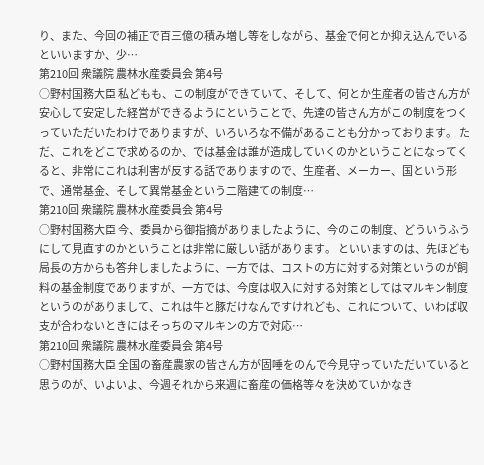り、また、今回の補正で百三億の積み増し等をしながら、基金で何とか抑え込んでいるといいますか、少…
第210回 衆議院 農林水産委員会 第4号
○野村国務大臣 私どもも、この制度ができていて、そして、何とか生産者の皆さん方が安心して安定した経営ができるようにということで、先達の皆さん方がこの制度をつくっていただいたわけでありますが、いろいろな不備があることも分かっております。 ただ、これをどこで求めるのか、では基金は誰が造成していくのかということになってくると、非常にこれは利害が反する話でありますので、生産者、メーカー、国という形で、通常基金、そして異常基金という二階建ての制度…
第210回 衆議院 農林水産委員会 第4号
○野村国務大臣 今、委員から御指摘がありましたように、今のこの制度、どういうふうにして見直すのかということは非常に厳しい話があります。 といいますのは、先ほども局長の方からも答弁しましたように、一方では、コストの方に対する対策というのが飼料の基金制度でありますが、一方では、今度は収入に対する対策としてはマルキン制度というのがありまして、これは牛と豚だけなんですけれども、これについて、いわば収支が合わないときにはそっちのマルキンの方で対応…
第210回 衆議院 農林水産委員会 第4号
○野村国務大臣 全国の畜産農家の皆さん方が固唾をのんで今見守っていただいていると思うのが、いよいよ、今週それから来週に畜産の価格等々を決めていかなき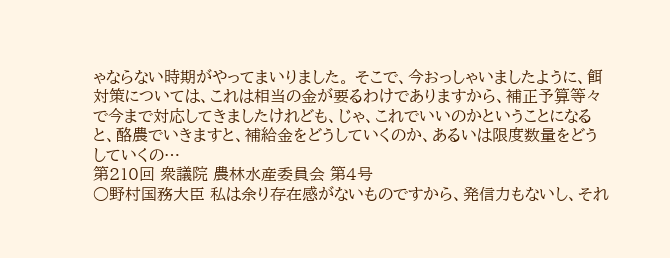ゃならない時期がやってまいりました。 そこで、今おっしゃいましたように、餌対策については、これは相当の金が要るわけでありますから、補正予算等々で今まで対応してきましたけれども、じゃ、これでいいのかということになると、酪農でいきますと、補給金をどうしていくのか、あるいは限度数量をどうしていくの…
第210回 衆議院 農林水産委員会 第4号
○野村国務大臣 私は余り存在感がないものですから、発信力もないし、それ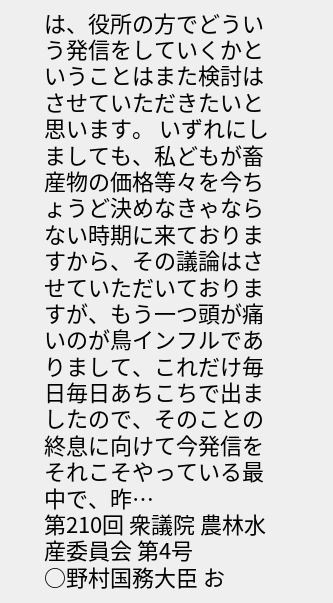は、役所の方でどういう発信をしていくかということはまた検討はさせていただきたいと思います。 いずれにしましても、私どもが畜産物の価格等々を今ちょうど決めなきゃならない時期に来ておりますから、その議論はさせていただいておりますが、もう一つ頭が痛いのが鳥インフルでありまして、これだけ毎日毎日あちこちで出ましたので、そのことの終息に向けて今発信をそれこそやっている最中で、昨…
第210回 衆議院 農林水産委員会 第4号
○野村国務大臣 お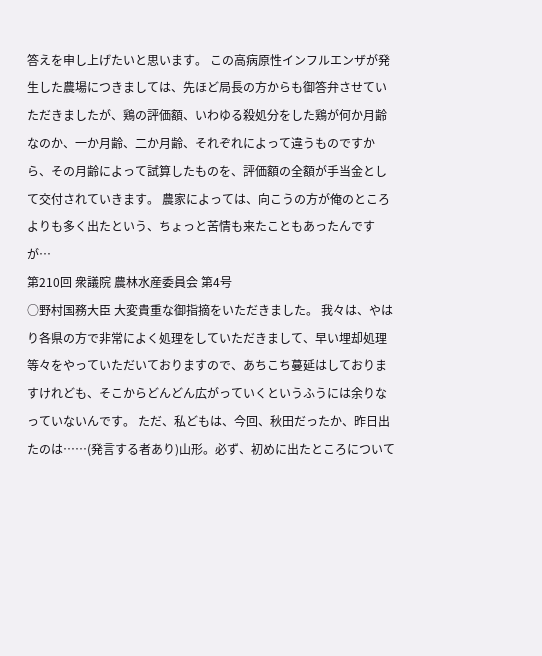答えを申し上げたいと思います。 この高病原性インフルエンザが発生した農場につきましては、先ほど局長の方からも御答弁させていただきましたが、鶏の評価額、いわゆる殺処分をした鶏が何か月齢なのか、一か月齢、二か月齢、それぞれによって違うものですから、その月齢によって試算したものを、評価額の全額が手当金として交付されていきます。 農家によっては、向こうの方が俺のところよりも多く出たという、ちょっと苦情も来たこともあったんですが…
第210回 衆議院 農林水産委員会 第4号
○野村国務大臣 大変貴重な御指摘をいただきました。 我々は、やはり各県の方で非常によく処理をしていただきまして、早い埋却処理等々をやっていただいておりますので、あちこち蔓延はしておりますけれども、そこからどんどん広がっていくというふうには余りなっていないんです。 ただ、私どもは、今回、秋田だったか、昨日出たのは……(発言する者あり)山形。必ず、初めに出たところについて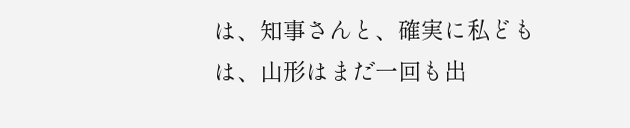は、知事さんと、確実に私どもは、山形はまだ一回も出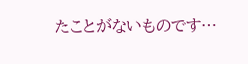たことがないものです…